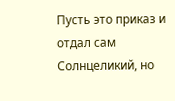Пусть это приказ и отдал сам Солнцеликий, но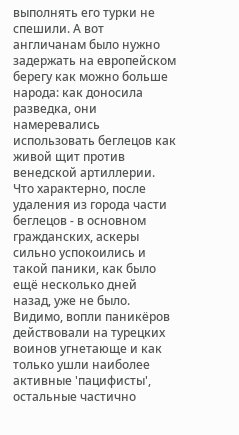выполнять его турки не спешили. А вот англичанам было нужно задержать на европейском берегу как можно больше народа: как доносила разведка, они намеревались использовать беглецов как живой щит против венедской артиллерии.
Что характерно, после удаления из города части беглецов - в основном гражданских, аскеры сильно успокоились и такой паники, как было ещё несколько дней назад, уже не было. Видимо, вопли паникёров действовали на турецких воинов угнетающе и как только ушли наиболее активные 'пацифисты', остальные частично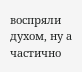воспряли духом, ну а частично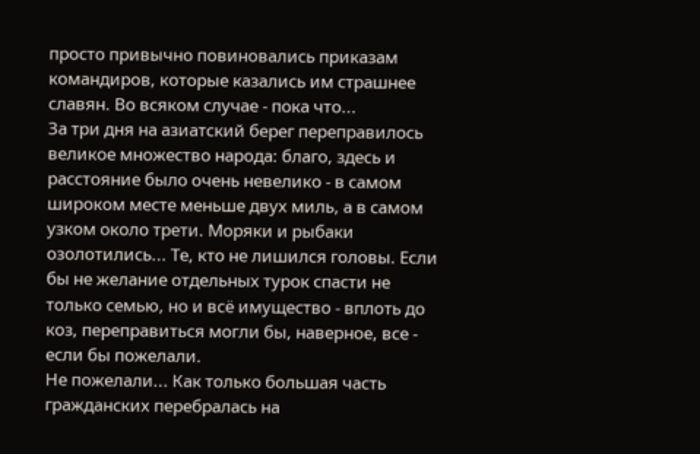просто привычно повиновались приказам командиров, которые казались им страшнее славян. Во всяком случае - пока что...
За три дня на азиатский берег переправилось великое множество народа: благо, здесь и расстояние было очень невелико - в самом широком месте меньше двух миль, а в самом узком около трети. Моряки и рыбаки озолотились... Те, кто не лишился головы. Если бы не желание отдельных турок спасти не только семью, но и всё имущество - вплоть до коз, переправиться могли бы, наверное, все - если бы пожелали.
Не пожелали... Как только большая часть гражданских перебралась на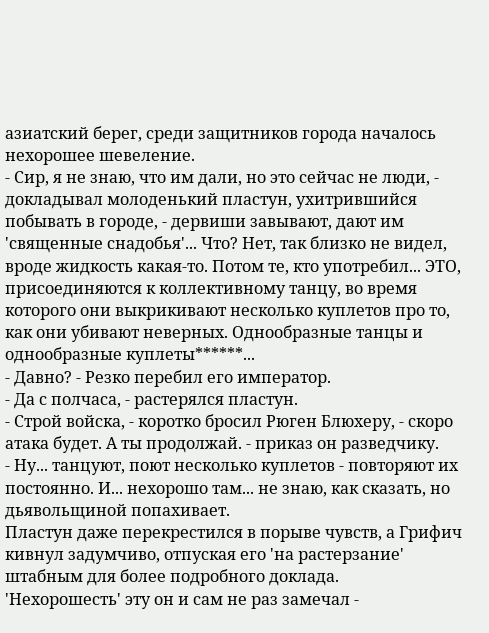азиатский берег, среди защитников города началось нехорошее шевеление.
- Сир, я не знаю, что им дали, но это сейчас не люди, - докладывал молоденький пластун, ухитрившийся побывать в городе, - дервиши завывают, дают им 'священные снадобья'... Что? Нет, так близко не видел, вроде жидкость какая-то. Потом те, кто употребил... ЭТО, присоединяются к коллективному танцу, во время которого они выкрикивают несколько куплетов про то, как они убивают неверных. Однообразные танцы и однообразные куплеты******...
- Давно? - Резко перебил его император.
- Да с полчаса, - растерялся пластун.
- Строй войска, - коротко бросил Рюген Блюхеру, - скоро атака будет. А ты продолжай. - приказ он разведчику.
- Ну... танцуют, поют несколько куплетов - повторяют их постоянно. И... нехорошо там... не знаю, как сказать, но дьявольщиной попахивает.
Пластун даже перекрестился в порыве чувств, а Грифич кивнул задумчиво, отпуская его 'на растерзание' штабным для более подробного доклада.
'Нехорошесть' эту он и сам не раз замечал -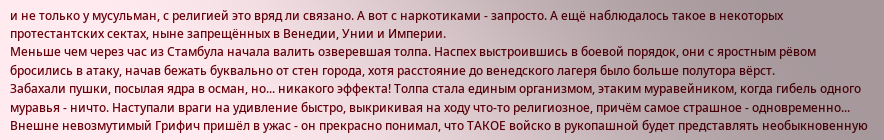и не только у мусульман, с религией это вряд ли связано. А вот с наркотиками - запросто. А ещё наблюдалось такое в некоторых протестантских сектах, ныне запрещённых в Венедии, Унии и Империи.
Меньше чем через час из Стамбула начала валить озверевшая толпа. Наспех выстроившись в боевой порядок, они с яростным рёвом бросились в атаку, начав бежать буквально от стен города, хотя расстояние до венедского лагеря было больше полутора вёрст.
Забахали пушки, посылая ядра в осман, но... никакого эффекта! Толпа стала единым организмом, этаким муравейником, когда гибель одного муравья - ничто. Наступали враги на удивление быстро, выкрикивая на ходу что-то религиозное, причём самое страшное - одновременно...
Внешне невозмутимый Грифич пришёл в ужас - он прекрасно понимал, что ТАКОЕ войско в рукопашной будет представлять необыкновенную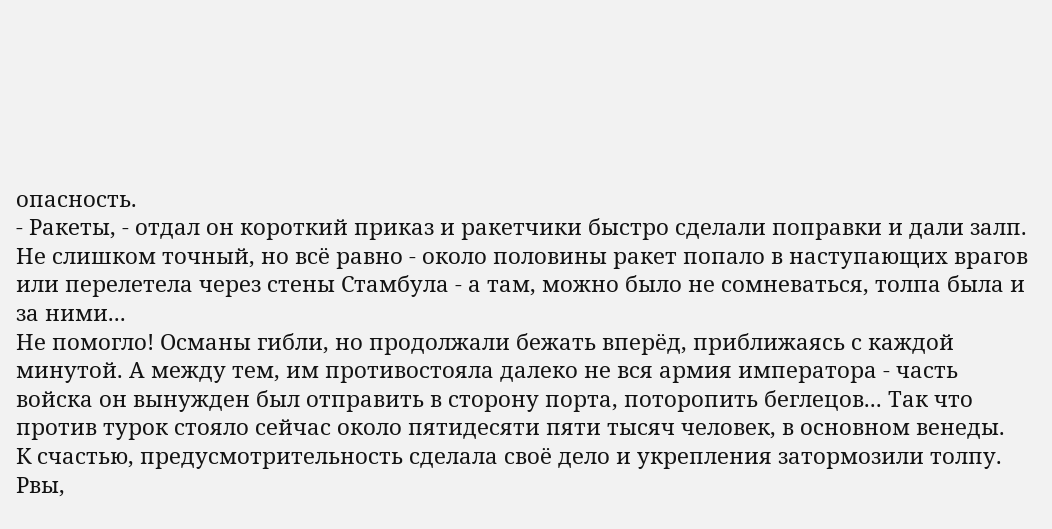опасность.
- Ракеты, - отдал он короткий приказ и ракетчики быстро сделали поправки и дали залп. Не слишком точный, но всё равно - около половины ракет попало в наступающих врагов или перелетела через стены Стамбула - а там, можно было не сомневаться, толпа была и за ними...
Не помогло! Османы гибли, но продолжали бежать вперёд, приближаясь с каждой минутой. А между тем, им противостояла далеко не вся армия императора - часть войска он вынужден был отправить в сторону порта, поторопить беглецов... Так что против турок стояло сейчас около пятидесяти пяти тысяч человек, в основном венеды.
К счастью, предусмотрительность сделала своё дело и укрепления затормозили толпу. Рвы,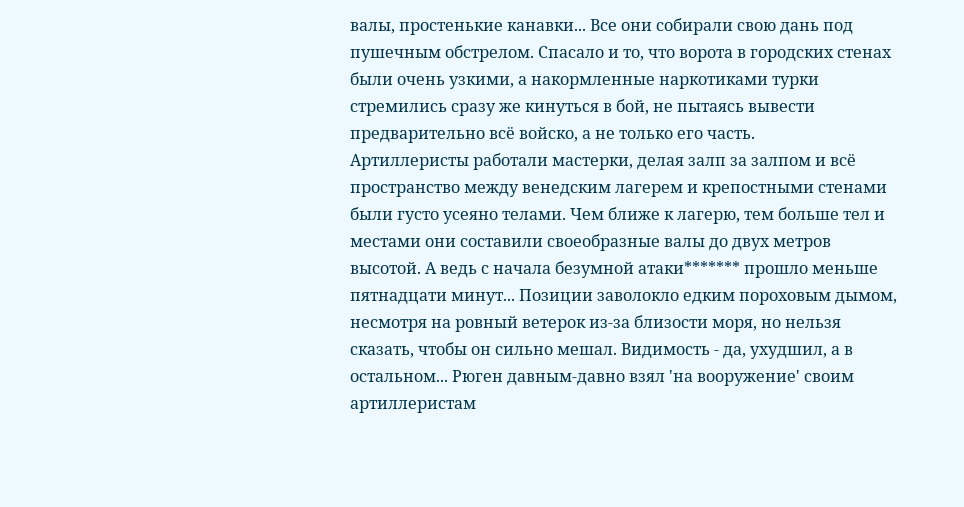валы, простенькие канавки... Все они собирали свою дань под пушечным обстрелом. Спасало и то, что ворота в городских стенах были очень узкими, а накормленные наркотиками турки стремились сразу же кинуться в бой, не пытаясь вывести предварительно всё войско, а не только его часть.
Артиллеристы работали мастерки, делая залп за залпом и всё пространство между венедским лагерем и крепостными стенами были густо усеяно телами. Чем ближе к лагерю, тем больше тел и местами они составили своеобразные валы до двух метров высотой. А ведь с начала безумной атаки******* прошло меньше пятнадцати минут... Позиции заволокло едким пороховым дымом, несмотря на ровный ветерок из-за близости моря, но нельзя сказать, чтобы он сильно мешал. Видимость - да, ухудшил, а в остальном... Рюген давным-давно взял 'на вооружение' своим артиллеристам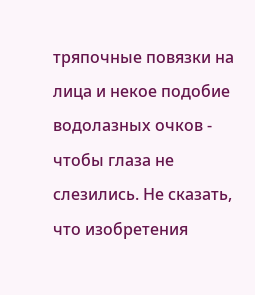тряпочные повязки на лица и некое подобие водолазных очков - чтобы глаза не слезились. Не сказать, что изобретения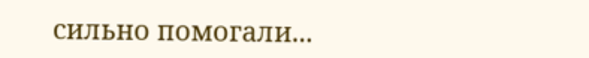сильно помогали...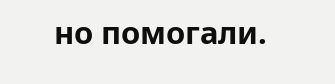но помогали.